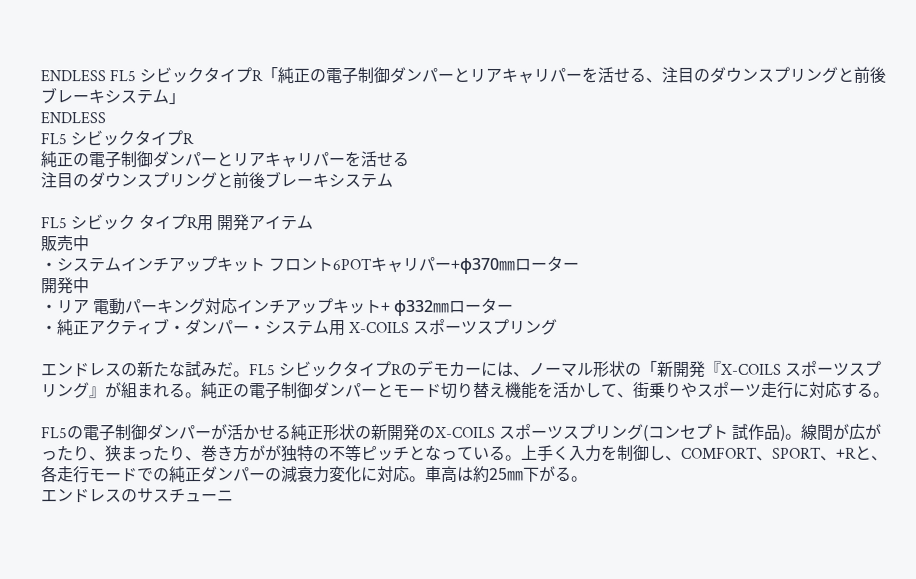ENDLESS FL5 シビックタイプR「純正の電子制御ダンパーとリアキャリパーを活せる、注目のダウンスプリングと前後ブレーキシステム」
ENDLESS
FL5 シビックタイプR
純正の電子制御ダンパーとリアキャリパーを活せる
注目のダウンスプリングと前後ブレーキシステム

FL5 シビック タイプR用 開発アイテム
販売中
・システムインチアップキット フロント6POTキャリパー+φ370㎜ローター
開発中
・リア 電動パーキング対応インチアップキット+ φ332㎜ローター
・純正アクティブ・ダンパー・システム用 X-COILS スポーツスプリング

エンドレスの新たな試みだ。FL5 シビックタイプRのデモカーには、ノーマル形状の「新開発『X-COILS スポーツスプリング』が組まれる。純正の電子制御ダンパーとモード切り替え機能を活かして、街乗りやスポーツ走行に対応する。

FL5の電子制御ダンパーが活かせる純正形状の新開発のX-COILS スポーツスプリング(コンセプト 試作品)。線間が広がったり、狭まったり、巻き方がが独特の不等ピッチとなっている。上手く入力を制御し、COMFORT、SPORT、+Rと、各走行モードでの純正ダンパーの減衰力変化に対応。車高は約25㎜下がる。
エンドレスのサスチューニ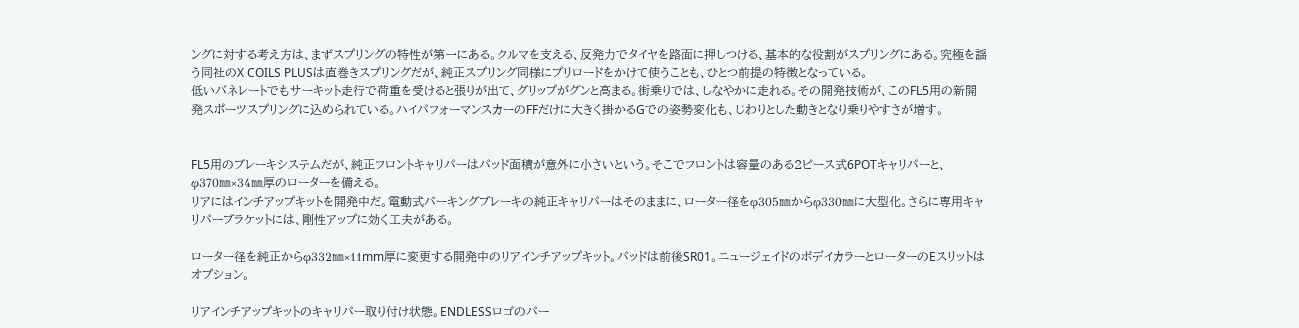ングに対する考え方は、まずスプリングの特性が第一にある。クルマを支える、反発力でタイヤを路面に押しつける、基本的な役割がスプリングにある。究極を謡う同社のX COILS PLUSは直巻きスプリングだが、純正スプリング同様にプリロードをかけて使うことも、ひとつ前提の特徴となっている。
低いバネレートでもサーキット走行で荷重を受けると張りが出て、グリップがグンと高まる。街乗りでは、しなやかに走れる。その開発技術が、このFL5用の新開発スポーツスプリングに込められている。ハイパフォーマンスカーのFFだけに大きく掛かるGでの姿勢変化も、じわりとした動きとなり乗りやすさが増す。


FL5用のブレーキシステムだが、純正フロントキャリパーはパッド面積が意外に小さいという。そこでフロントは容量のある2ピース式6POTキャリパーと、φ370㎜×34㎜厚のローターを備える。
リアにはインチアップキットを開発中だ。電動式パーキングブレーキの純正キャリパーはそのままに、ローター径をφ305㎜からφ330㎜に大型化。さらに専用キャリパーブラケットには、剛性アップに効く工夫がある。

ローター径を純正からφ332㎜×11mm厚に変更する開発中のリアインチアップキット。パッドは前後SR01。ニュージェイドのボデイカラーとローターのEスリットはオプション。

リアインチアップキットのキャリパー取り付け状態。ENDLESSロゴのパー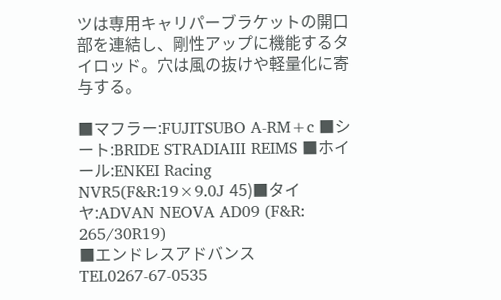ツは専用キャリパーブラケットの開口部を連結し、剛性アップに機能するタイロッド。穴は風の抜けや軽量化に寄与する。

■マフラー:FUJITSUBO A-RM+c ■シート:BRIDE STRADIAⅢ REIMS ■ホイール:ENKEI Racing NVR5(F&R:19×9.0J 45)■タイヤ:ADVAN NEOVA AD09 (F&R: 265/30R19)
■エンドレスアドバンス TEL0267-67-0535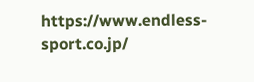https://www.endless-sport.co.jp/